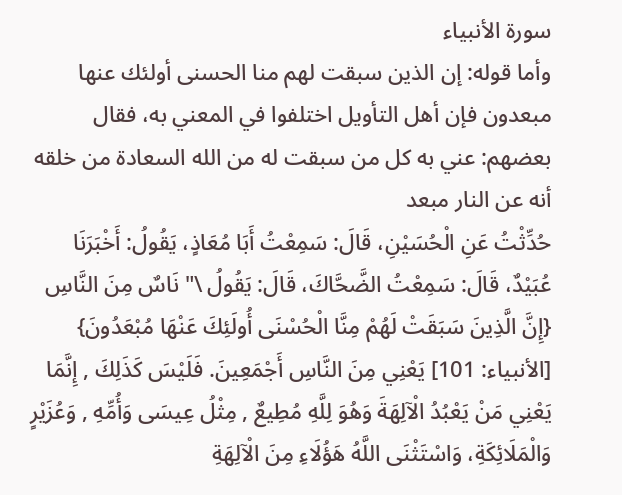سورة الأنبياء
وأما قوله: إن الذين سبقت لهم منا الحسنى أولئك عنها مبعدون فإن أهل التأويل اختلفوا في المعني به، فقال بعضهم: عني به كل من سبقت له من الله السعادة من خلقه أنه عن النار مبعد
حُدِّثْتُ عَنِ الْحُسَيْنِ، قَالَ: سَمِعْتُ أَبَا مُعَاذٍ، يَقُولُ: أَخْبَرَنَا عُبَيْدٌ، قَالَ: سَمِعْتُ الضَّحَّاكَ، قَالَ: يَقُولُ \" نَاسٌ مِنَ النَّاسِ {إِنَّ الَّذِينَ سَبَقَتْ لَهُمْ مِنَّا الْحُسْنَى أُولَئِكَ عَنْهَا مُبْعَدُونَ} [الأنبياء: 101] يَعْنِي مِنَ النَّاسِ أَجْمَعِينَ. فَلَيْسَ كَذَلِكَ , إِنَّمَا يَعْنِي مَنْ يَعْبُدُ الْآلِهَةَ وَهُوَ لِلَّهِ مُطِيعٌ , مِثْلُ عِيسَى وَأُمِّهِ , وَعُزَيْرٍ وَالْمَلَائِكَةِ، وَاسْتَثْنَى اللَّهُ هَؤُلَاءِ مِنَ الْآلِهَةِ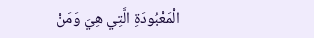الْمَعْبُودَةِ الَّتِي هِيَ وَمَنْ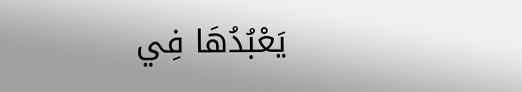يَعْبُدُهَا فِي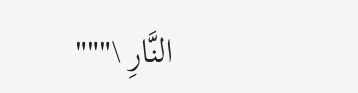النَّارِ \"""